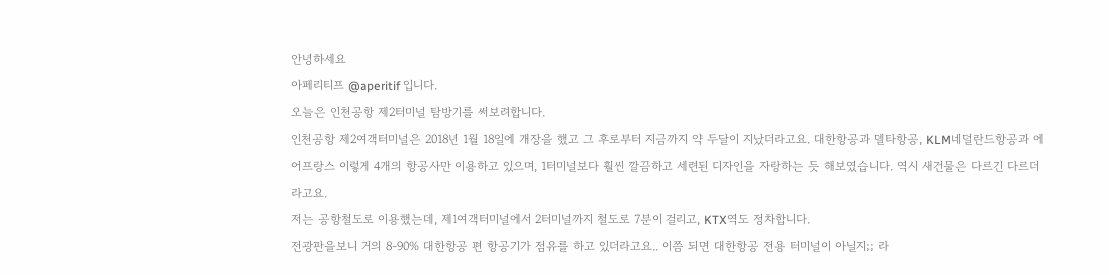안녕하세요
아페리티프 @aperitif 입니다.
오늘은 인천공항 제2터미널 탐방기를 써보려합니다.
인천공항 제2여객터미널은 2018년 1월 18일에 개장을 했고 그 후로부터 지금까지 약 두달이 지났더라고요. 대한항공과 델타항공, KLM네덜란드항공과 에어프랑스 이렇게 4개의 항공사만 이용하고 있으며, 1터미널보다 훨씬 깔끔하고 세련된 디자인을 자랑하는 듯 해보였습니다. 역시 새건물은 다르긴 다르더라고요.
저는 공항철도로 이용했는데, 제1여객터미널에서 2터미널까지 철도로 7분이 걸리고, KTX역도 정차합니다.
전광판을보니 거의 8-90% 대한항공 편 항공기가 점유를 하고 있더라고요.. 이쯤 되면 대한항공 전용 터미널이 아닐지;; 라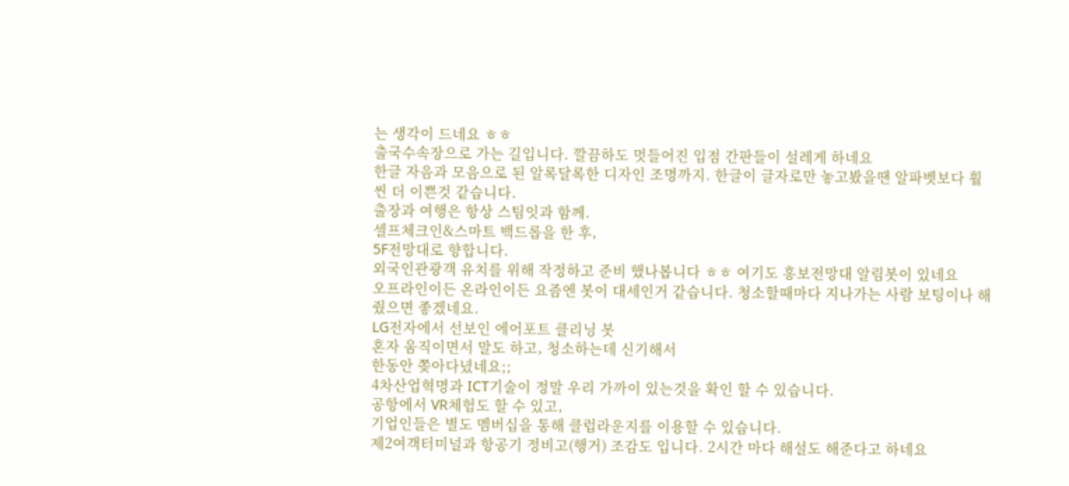는 생각이 드네요 ㅎㅎ
출국수속장으로 가는 길입니다. 깔끔하도 멋들어진 입점 간판들이 설레게 하네요
한글 자음과 모음으로 된 알록달록한 디자인 조명까지. 한글이 글자로만 놓고봤을땐 알파벳보다 훨씬 더 이쁜것 같습니다.
출장과 여행은 항상 스팀잇과 함께.
셀프체크인&스마트 백드롭을 한 후,
5F전망대로 향합니다.
외국인관광객 유치를 위해 작정하고 준비 했나봅니다 ㅎㅎ 여기도 홍보전망대 알림봇이 있네요
오프라인이든 온라인이든 요즘엔 봇이 대세인거 같습니다. 청소할때마다 지나가는 사람 보팅이나 해줬으면 좋겠네요.
LG전자에서 선보인 에어포트 클리닝 봇
혼자 움직이면서 말도 하고, 청소하는데 신기해서
한동안 쫒아다녔네요;;
4차산업혁명과 ICT기술이 정말 우리 가까이 있는것을 확인 할 수 있습니다.
공항에서 VR체험도 할 수 있고,
기업인들은 별도 멤버십을 통해 클럽라운지를 이용할 수 있습니다.
제2여객터미널과 항공기 정비고(행거) 조감도 입니다. 2시간 마다 해설도 해준다고 하네요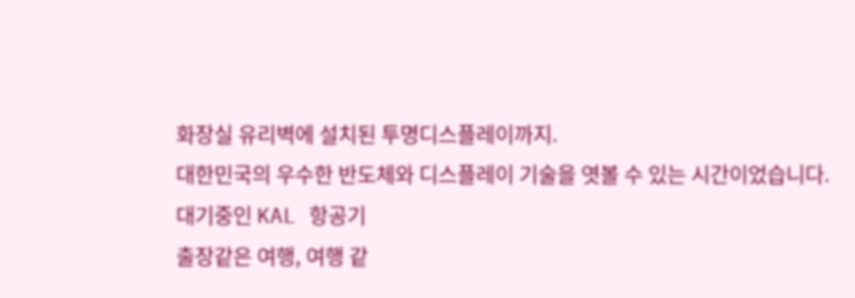화장실 유리벽에 설치된 투명디스플레이까지.
대한민국의 우수한 반도체와 디스플레이 기술을 엿볼 수 있는 시간이었습니다.
대기중인 KAL 항공기
출장같은 여행, 여행 같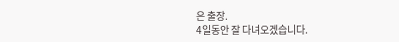은 출장.
4일동안 잘 다녀오겠습니다.